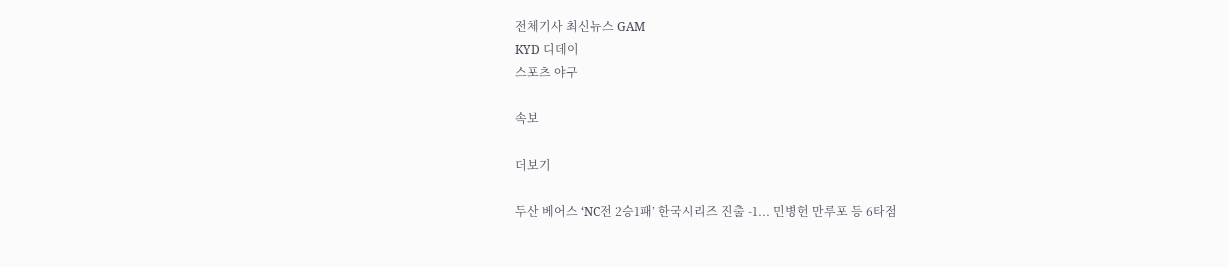전체기사 최신뉴스 GAM
KYD 디데이
스포츠 야구

속보

더보기

두산 베어스 ‘NC전 2승1패’ 한국시리즈 진출 -1... 민병헌 만루포 등 6타점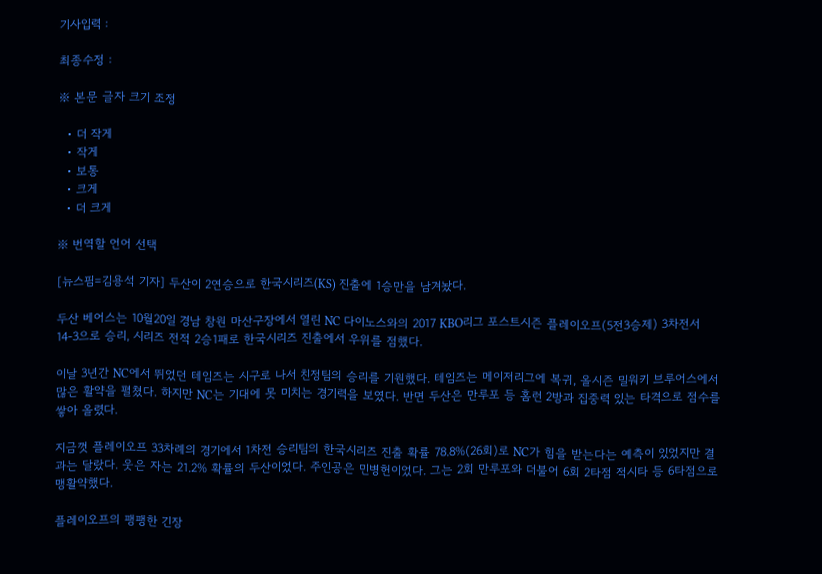기사입력 :

최종수정 :

※ 본문 글자 크기 조정

  • 더 작게
  • 작게
  • 보통
  • 크게
  • 더 크게

※ 번역할 언어 선택

[뉴스핌=김용석 기자] 두산이 2연승으로 한국시리즈(KS) 진출에 1승만을 남겨놨다.

두산 베어스는 10월20일 경남 창원 마산구장에서 열린 NC 다이노스와의 2017 KBO리그 포스트시즌 플레이오프(5전3승제) 3차전서 14-3으로 승리, 시리즈 전적 2승1패로 한국시리즈 진출에서 우위를 점했다.

이날 3년간 NC에서 뛰었던 테임즈는 시구로 나서 친정팀의 승리를 기원했다. 테임즈는 메이저리그에 복귀, 올시즌 밀워키 브루어스에서 많은 활약을 펼쳤다. 하지만 NC는 기대에 못 미치는 경기력을 보였다. 반면 두산은 만루포 등 홈런 2방과 집중력 있는 타격으로 점수를 쌓아 올렸다.

지금껏 플레이오프 33차례의 경기에서 1차전 승리팀의 한국시리즈 진출 확률 78.8%(26회)로 NC가 힘을 받는다는 예측이 있었지만 결과는 달랐다. 웃은 자는 21.2% 확률의 두산이었다. 주인공은 민병헌이었다. 그는 2회 만루포와 더불어 6회 2타점 적시타 등 6타점으로 맹활약했다.

플레이오프의 팽팽한 긴장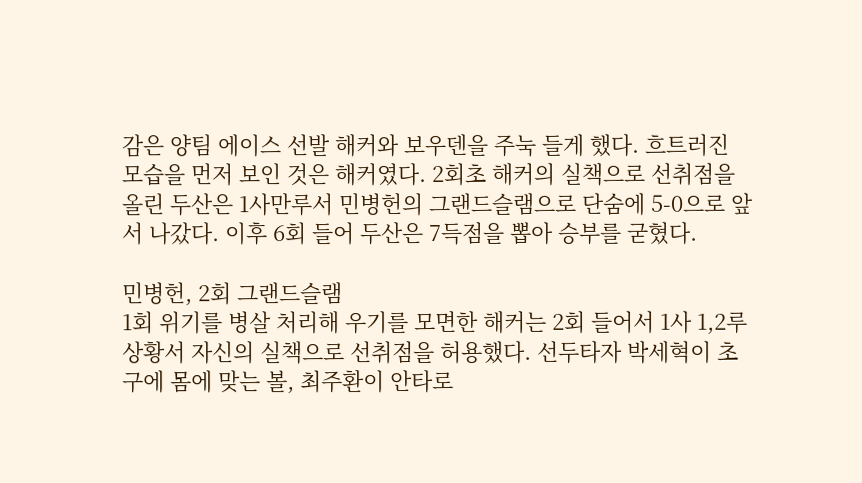감은 양팀 에이스 선발 해커와 보우덴을 주눅 들게 했다. 흐트러진 모습을 먼저 보인 것은 해커였다. 2회초 해커의 실책으로 선취점을 올린 두산은 1사만루서 민병헌의 그랜드슬램으로 단숨에 5-0으로 앞서 나갔다. 이후 6회 들어 두산은 7득점을 뽑아 승부를 굳혔다.

민병헌, 2회 그랜드슬램
1회 위기를 병살 처리해 우기를 모면한 해커는 2회 들어서 1사 1,2루 상황서 자신의 실책으로 선취점을 허용했다. 선두타자 박세혁이 초구에 몸에 맞는 볼, 최주환이 안타로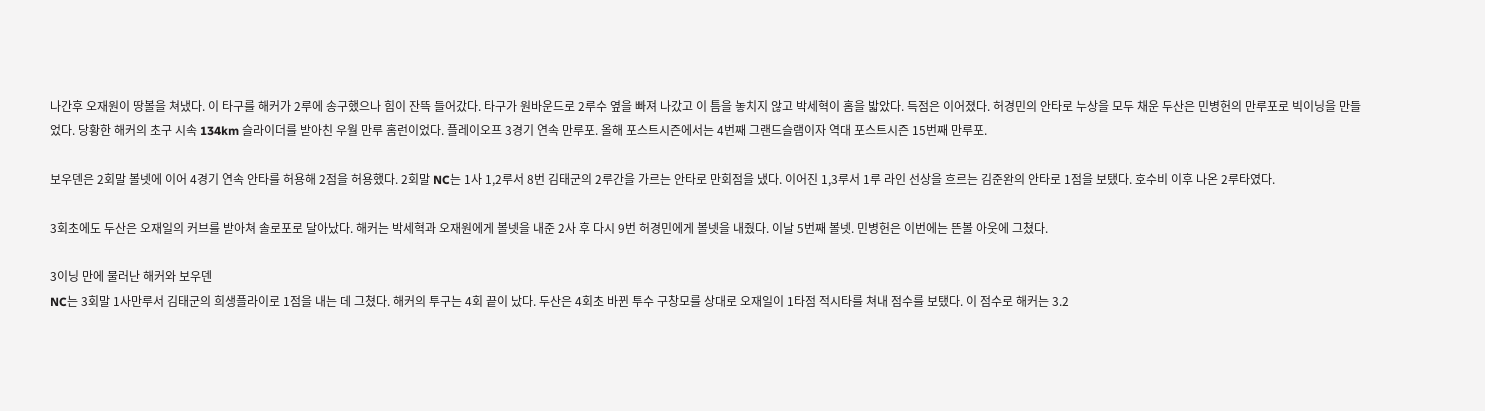나간후 오재원이 땅볼을 쳐냈다. 이 타구를 해커가 2루에 송구했으나 힘이 잔뜩 들어갔다. 타구가 원바운드로 2루수 옆을 빠져 나갔고 이 틈을 놓치지 않고 박세혁이 홈을 밟았다. 득점은 이어졌다. 허경민의 안타로 누상을 모두 채운 두산은 민병헌의 만루포로 빅이닝을 만들었다. 당황한 해커의 초구 시속 134km 슬라이더를 받아친 우월 만루 홈런이었다. 플레이오프 3경기 연속 만루포. 올해 포스트시즌에서는 4번째 그랜드슬램이자 역대 포스트시즌 15번째 만루포.

보우덴은 2회말 볼넷에 이어 4경기 연속 안타를 허용해 2점을 허용했다. 2회말 NC는 1사 1,2루서 8번 김태군의 2루간을 가르는 안타로 만회점을 냈다. 이어진 1,3루서 1루 라인 선상을 흐르는 김준완의 안타로 1점을 보탰다. 호수비 이후 나온 2루타였다.

3회초에도 두산은 오재일의 커브를 받아쳐 솔로포로 달아났다. 해커는 박세혁과 오재원에게 볼넷을 내준 2사 후 다시 9번 허경민에게 볼넷을 내줬다. 이날 5번째 볼넷. 민병헌은 이번에는 뜬볼 아웃에 그쳤다.

3이닝 만에 물러난 해커와 보우덴
NC는 3회말 1사만루서 김태군의 희생플라이로 1점을 내는 데 그쳤다. 해커의 투구는 4회 끝이 났다. 두산은 4회초 바뀐 투수 구창모를 상대로 오재일이 1타점 적시타를 쳐내 점수를 보탰다. 이 점수로 해커는 3.2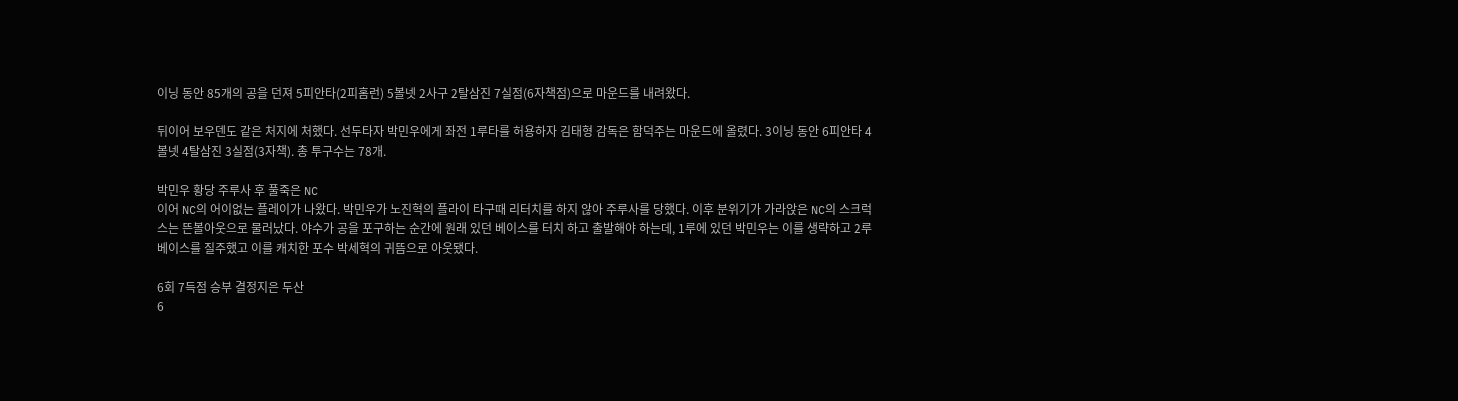이닝 동안 85개의 공을 던져 5피안타(2피홈런) 5볼넷 2사구 2탈삼진 7실점(6자책점)으로 마운드를 내려왔다.

뒤이어 보우덴도 같은 처지에 처했다. 선두타자 박민우에게 좌전 1루타를 허용하자 김태형 감독은 함덕주는 마운드에 올렸다. 3이닝 동안 6피안타 4볼넷 4탈삼진 3실점(3자책). 총 투구수는 78개.

박민우 황당 주루사 후 풀죽은 NC
이어 NC의 어이없는 플레이가 나왔다. 박민우가 노진혁의 플라이 타구때 리터치를 하지 않아 주루사를 당했다. 이후 분위기가 가라앉은 NC의 스크럭스는 뜬볼아웃으로 물러났다. 야수가 공을 포구하는 순간에 원래 있던 베이스를 터치 하고 출발해야 하는데, 1루에 있던 박민우는 이를 생략하고 2루 베이스를 질주했고 이를 캐치한 포수 박세혁의 귀뜸으로 아웃됐다.

6회 7득점 승부 결정지은 두산
6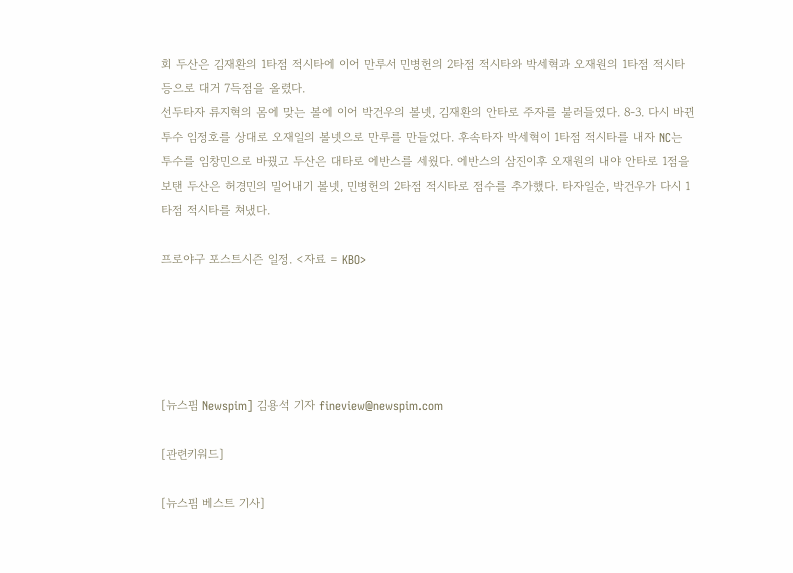회 두산은 김재환의 1타점 적시타에 이어 만루서 민병헌의 2타점 적시타와 박세혁과 오재원의 1타점 적시타 등으로 대거 7득점을 올렸다.
선두타자 류지혁의 몸에 맞는 볼에 이어 박건우의 볼넷, 김재환의 안타로 주자를 불러들였다. 8-3. 다시 바뀐 투수 임정호를 상대로 오재일의 볼넷으로 만루를 만들었다. 후속타자 박세혁이 1타점 적시타를 내자 NC는 투수를 임창민으로 바꿨고 두산은 대타로 에반스를 세웠다. 에반스의 삼진이후 오재원의 내야 안타로 1점을 보탠 두산은 허경민의 밀어내기 볼넷, 민병헌의 2타점 적시타로 점수를 추가했다. 타자일순, 박건우가 다시 1타점 적시타를 쳐냈다.

프로야구 포스트시즌 일정. <자료 = KBO>





[뉴스핌 Newspim] 김용석 기자 fineview@newspim.com

[관련키워드]

[뉴스핌 베스트 기사]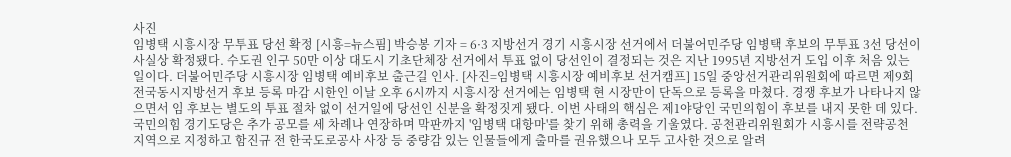사진
임병택 시흥시장 무투표 당선 확정 [시흥=뉴스핌] 박승봉 기자 = 6·3 지방선거 경기 시흥시장 선거에서 더불어민주당 임병택 후보의 무투표 3선 당선이 사실상 확정됐다. 수도권 인구 50만 이상 대도시 기초단체장 선거에서 투표 없이 당선인이 결정되는 것은 지난 1995년 지방선거 도입 이후 처음 있는 일이다. 더불어민주당 시흥시장 임병택 예비후보 출근길 인사. [사진=임병택 시흥시장 예비후보 선거캠프] 15일 중앙선거관리위원회에 따르면 제9회 전국동시지방선거 후보 등록 마감 시한인 이날 오후 6시까지 시흥시장 선거에는 임병택 현 시장만이 단독으로 등록을 마쳤다. 경쟁 후보가 나타나지 않으면서 임 후보는 별도의 투표 절차 없이 선거일에 당선인 신분을 확정짓게 됐다. 이번 사태의 핵심은 제1야당인 국민의힘이 후보를 내지 못한 데 있다. 국민의힘 경기도당은 추가 공모를 세 차례나 연장하며 막판까지 '임병택 대항마'를 찾기 위해 총력을 기울였다. 공천관리위원회가 시흥시를 전략공천 지역으로 지정하고 함진규 전 한국도로공사 사장 등 중량감 있는 인물들에게 출마를 권유했으나 모두 고사한 것으로 알려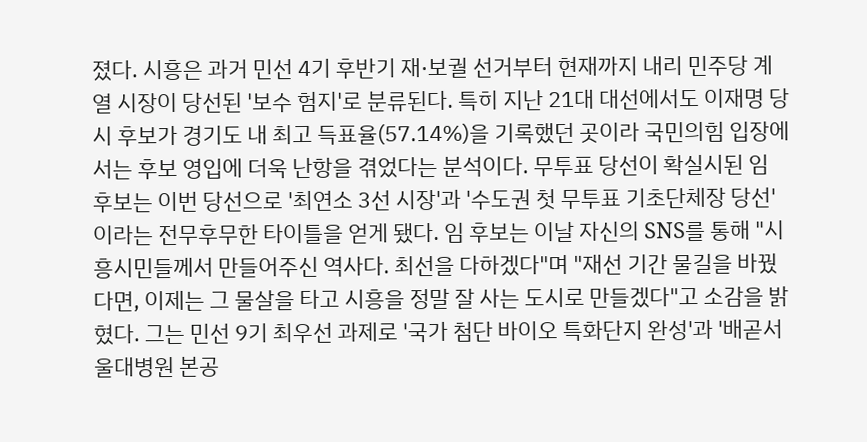졌다. 시흥은 과거 민선 4기 후반기 재·보궐 선거부터 현재까지 내리 민주당 계열 시장이 당선된 '보수 험지'로 분류된다. 특히 지난 21대 대선에서도 이재명 당시 후보가 경기도 내 최고 득표율(57.14%)을 기록했던 곳이라 국민의힘 입장에서는 후보 영입에 더욱 난항을 겪었다는 분석이다. 무투표 당선이 확실시된 임 후보는 이번 당선으로 '최연소 3선 시장'과 '수도권 첫 무투표 기초단체장 당선'이라는 전무후무한 타이틀을 얻게 됐다. 임 후보는 이날 자신의 SNS를 통해 "시흥시민들께서 만들어주신 역사다. 최선을 다하겠다"며 "재선 기간 물길을 바꿨다면, 이제는 그 물살을 타고 시흥을 정말 잘 사는 도시로 만들겠다"고 소감을 밝혔다. 그는 민선 9기 최우선 과제로 '국가 첨단 바이오 특화단지 완성'과 '배곧서울대병원 본공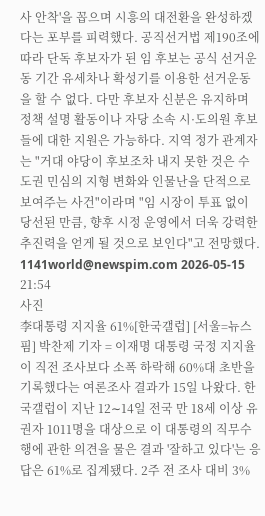사 안착'을 꼽으며 시흥의 대전환을 완성하겠다는 포부를 피력했다. 공직선거법 제190조에 따라 단독 후보자가 된 임 후보는 공식 선거운동 기간 유세차나 확성기를 이용한 선거운동을 할 수 없다. 다만 후보자 신분은 유지하며 정책 설명 활동이나 자당 소속 시·도의원 후보들에 대한 지원은 가능하다. 지역 정가 관계자는 "거대 야당이 후보조차 내지 못한 것은 수도권 민심의 지형 변화와 인물난을 단적으로 보여주는 사건"이라며 "임 시장이 투표 없이 당선된 만큼, 향후 시정 운영에서 더욱 강력한 추진력을 얻게 될 것으로 보인다"고 전망했다. 1141world@newspim.com 2026-05-15 21:54
사진
李대통령 지지율 61%[한국갤럽] [서울=뉴스핌] 박찬제 기자 = 이재명 대통령 국정 지지율이 직전 조사보다 소폭 하락해 60%대 초반을 기록했다는 여론조사 결과가 15일 나왔다. 한국갤럽이 지난 12∼14일 전국 만 18세 이상 유권자 1011명을 대상으로 이 대통령의 직무수행에 관한 의견을 물은 결과 '잘하고 있다'는 응답은 61%로 집계됐다. 2주 전 조사 대비 3%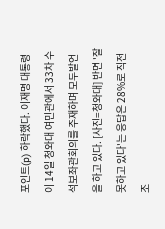포인트(p) 하락했다. 이재명 대통령이 14일 청와대 여민관에서 33차 수석보좌관회의를 주재하며 모두발언을 하고 있다. [사진=청와대] 반면 '잘못하고 있다'는 응답은 28%로 직전 조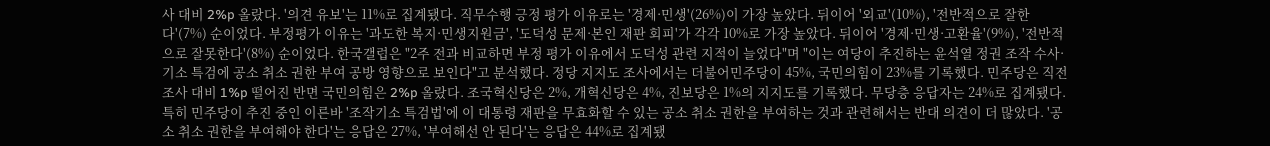사 대비 2%p 올랐다. '의견 유보'는 11%로 집계됐다. 직무수행 긍정 평가 이유로는 '경제·민생'(26%)이 가장 높았다. 뒤이어 '외교'(10%), '전반적으로 잘한다'(7%) 순이었다. 부정평가 이유는 '과도한 복지·민생지원금', '도덕성 문제·본인 재판 회피'가 각각 10%로 가장 높았다. 뒤이어 '경제·민생·고환율'(9%), '전반적으로 잘못한다'(8%) 순이었다. 한국갤럽은 "2주 전과 비교하면 부정 평가 이유에서 도덕성 관련 지적이 늘었다"며 "이는 여당이 추진하는 윤석열 정권 조작 수사·기소 특검에 공소 취소 권한 부여 공방 영향으로 보인다"고 분석했다. 정당 지지도 조사에서는 더불어민주당이 45%, 국민의힘이 23%를 기록했다. 민주당은 직전 조사 대비 1%p 떨어진 반면 국민의힘은 2%p 올랐다. 조국혁신당은 2%, 개혁신당은 4%, 진보당은 1%의 지지도를 기록했다. 무당층 응답자는 24%로 집계됐다. 특히 민주당이 추진 중인 이른바 '조작기소 특검법'에 이 대통령 재판을 무효화할 수 있는 공소 취소 권한을 부여하는 것과 관련해서는 반대 의견이 더 많았다. '공소 취소 권한을 부여해야 한다'는 응답은 27%, '부여해선 안 된다'는 응답은 44%로 집계됐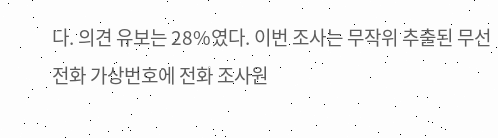다. 의견 유보는 28%였다. 이번 조사는 무작위 추출된 무선전화 가상번호에 전화 조사원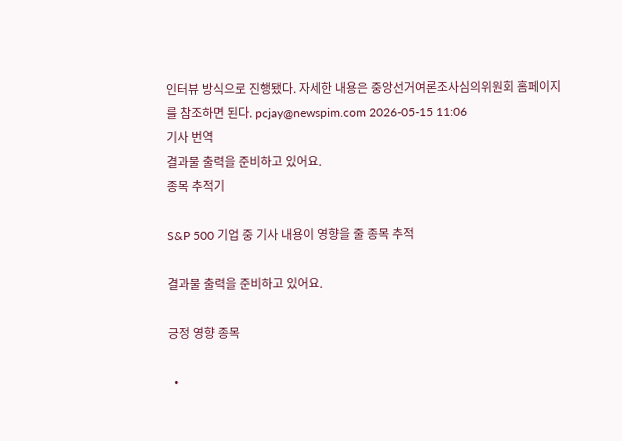인터뷰 방식으로 진행됐다. 자세한 내용은 중앙선거여론조사심의위원회 홈페이지를 참조하면 된다. pcjay@newspim.com 2026-05-15 11:06
기사 번역
결과물 출력을 준비하고 있어요.
종목 추적기

S&P 500 기업 중 기사 내용이 영향을 줄 종목 추적

결과물 출력을 준비하고 있어요.

긍정 영향 종목

  •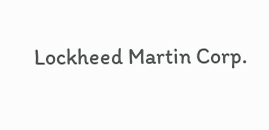Lockheed Martin Corp.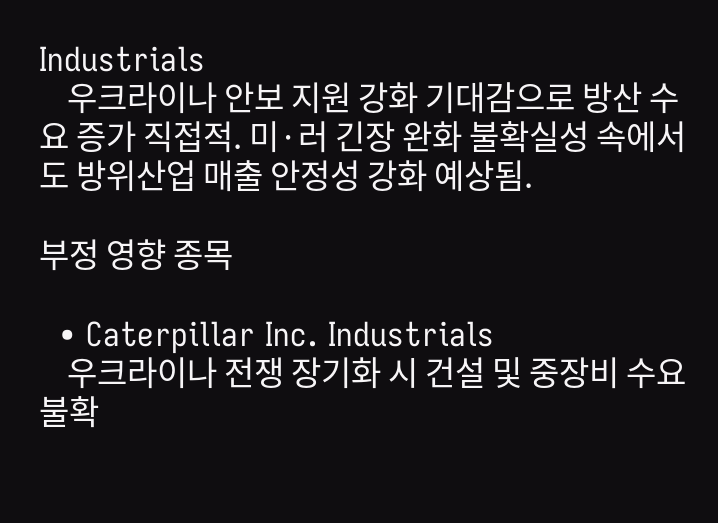Industrials
    우크라이나 안보 지원 강화 기대감으로 방산 수요 증가 직접적. 미·러 긴장 완화 불확실성 속에서도 방위산업 매출 안정성 강화 예상됨.

부정 영향 종목

  • Caterpillar Inc. Industrials
    우크라이나 전쟁 장기화 시 건설 및 중장비 수요 불확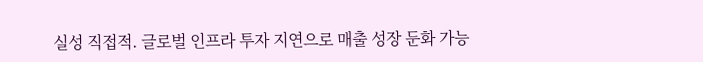실성 직접적. 글로벌 인프라 투자 지연으로 매출 성장 둔화 가능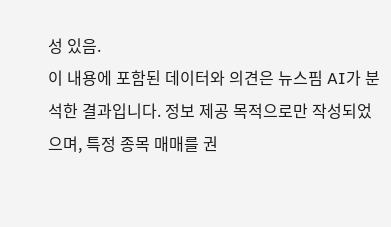성 있음.
이 내용에 포함된 데이터와 의견은 뉴스핌 AI가 분석한 결과입니다. 정보 제공 목적으로만 작성되었으며, 특정 종목 매매를 권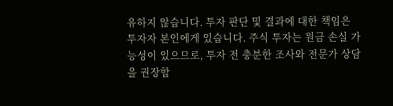유하지 않습니다. 투자 판단 및 결과에 대한 책임은 투자자 본인에게 있습니다. 주식 투자는 원금 손실 가능성이 있으므로, 투자 전 충분한 조사와 전문가 상담을 권장합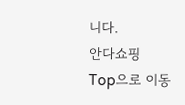니다.
안다쇼핑
Top으로 이동